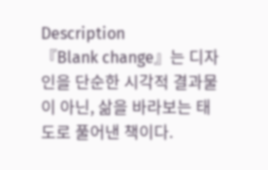Description
『Blank change』는 디자인을 단순한 시각적 결과물이 아닌, 삶을 바라보는 태도로 풀어낸 책이다.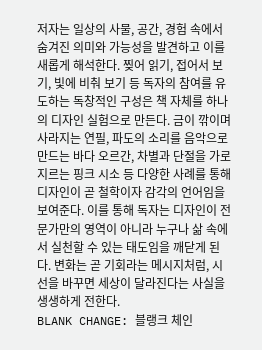저자는 일상의 사물, 공간, 경험 속에서 숨겨진 의미와 가능성을 발견하고 이를 새롭게 해석한다. 찢어 읽기, 접어서 보기, 빛에 비춰 보기 등 독자의 참여를 유도하는 독창적인 구성은 책 자체를 하나의 디자인 실험으로 만든다. 금이 깎이며 사라지는 연필, 파도의 소리를 음악으로 만드는 바다 오르간, 차별과 단절을 가로지르는 핑크 시소 등 다양한 사례를 통해 디자인이 곧 철학이자 감각의 언어임을 보여준다. 이를 통해 독자는 디자인이 전문가만의 영역이 아니라 누구나 삶 속에서 실천할 수 있는 태도임을 깨닫게 된다. 변화는 곧 기회라는 메시지처럼, 시선을 바꾸면 세상이 달라진다는 사실을 생생하게 전한다.
BLANK CHANGE: 블랭크 체인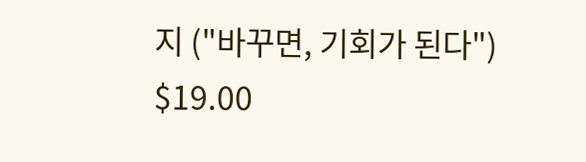지 ("바꾸면, 기회가 된다")
$19.00